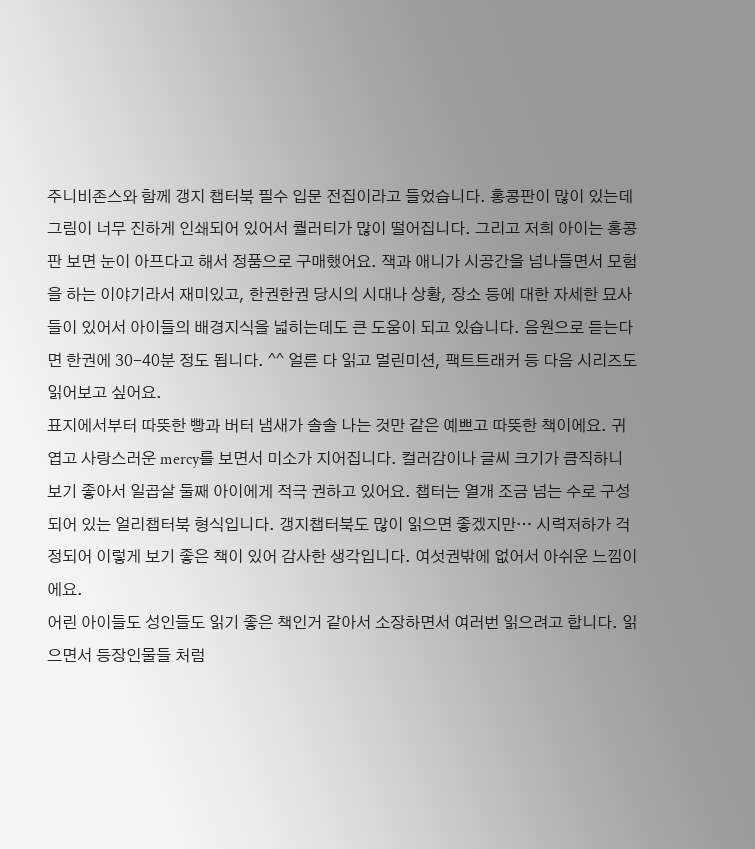주니비존스와 함께 갱지 챕터북 필수 입문 전집이라고 들었습니다. 홍콩판이 많이 있는데 그림이 너무 진하게 인쇄되어 있어서 퀄러티가 많이 떨어집니다. 그리고 저희 아이는 홍콩판 보면 눈이 아프다고 해서 정품으로 구매했어요. 잭과 애니가 시공간을 넘나들면서 모험을 하는 이야기라서 재미있고, 한권한권 당시의 시대나 상황, 장소 등에 대한 자세한 묘사들이 있어서 아이들의 배경지식을 넓히는데도 큰 도움이 되고 있습니다. 음원으로 듣는다면 한권에 30-40분 정도 됩니다. ^^ 얼른 다 읽고 멀린미션, 팩트트래커 등 다음 시리즈도 읽어보고 싶어요.
표지에서부터 따뜻한 빵과 버터 냄새가 솔솔 나는 것만 같은 예쁘고 따뜻한 책이에요. 귀엽고 사랑스러운 mercy를 보면서 미소가 지어집니다. 컬러감이나 글씨 크기가 큼직하니 보기 좋아서 일곱살 둘째 아이에게 적극 권하고 있어요. 챕터는 열개 조금 넘는 수로 구성되어 있는 얼리챕터북 형식입니다. 갱지챕터북도 많이 읽으면 좋겠지만… 시력저하가 걱정되어 이렇게 보기 좋은 책이 있어 감사한 생각입니다. 여섯권밖에 없어서 아쉬운 느낌이에요.
어린 아이들도 성인들도 읽기 좋은 책인거 같아서 소장하면서 여러번 읽으려고 합니다. 읽으면서 등장인물들 처럼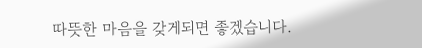따뜻한 마음을 갖게되면 좋겠습니다.